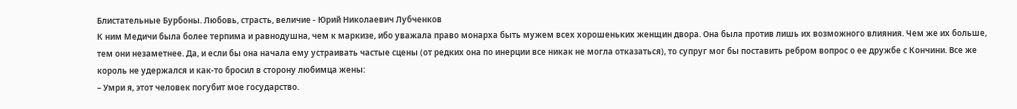Блистательные Бурбоны. Любовь, страсть, величие - Юрий Николаевич Лубченков
К ним Медичи была более терпима и равнодушна, чем к маркизе, ибо уважала право монарха быть мужем всех хорошеньких женщин двора. Она была против лишь их возможного влияния. Чем же их больше, тем они незаметнее. Да, и если бы она начала ему устраивать частые сцены (от редких она по инерции все никак не могла отказаться), то супруг мог бы поставить ребром вопрос о ее дружбе с Кончини. Все же король не удержался и как-то бросил в сторону любимца жены:
– Умри я, этот человек погубит мое государство.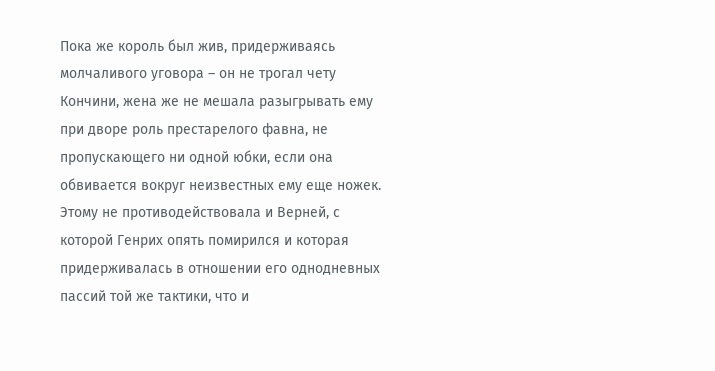Пока же король был жив, придерживаясь молчаливого уговора – он не трогал чету Кончини, жена же не мешала разыгрывать ему при дворе роль престарелого фавна, не пропускающего ни одной юбки, если она обвивается вокруг неизвестных ему еще ножек. Этому не противодействовала и Верней, с которой Генрих опять помирился и которая придерживалась в отношении его однодневных пассий той же тактики, что и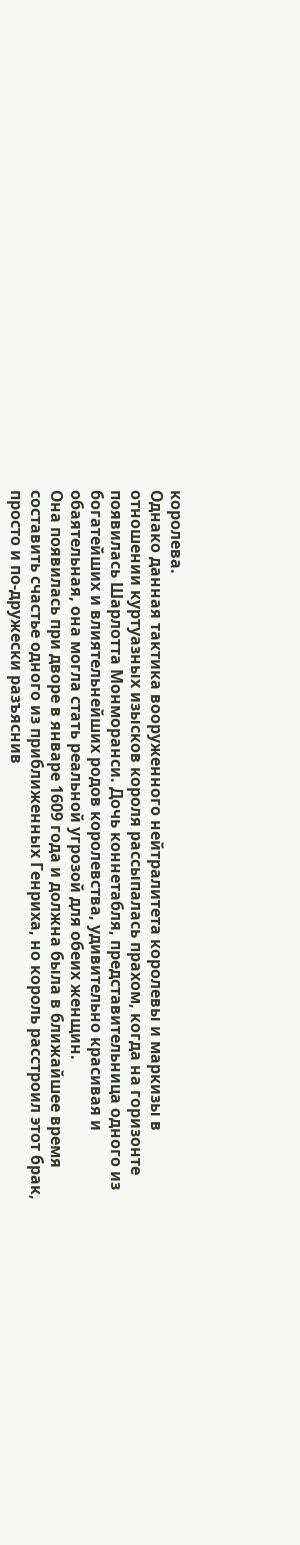королева.
Однако данная тактика вооруженного нейтралитета королевы и маркизы в отношении куртуазных изысков короля рассыпалась прахом, когда на горизонте появилась Шарлотта Монморанси. Дочь коннетабля, представительница одного из богатейших и влиятельнейших родов королевства, удивительно красивая и обаятельная, она могла стать реальной угрозой для обеих женщин.
Она появилась при дворе в январе 1609 года и должна была в ближайшее время составить счастье одного из приближенных Генриха, но король расстроил этот брак, просто и по-дружески разъяснив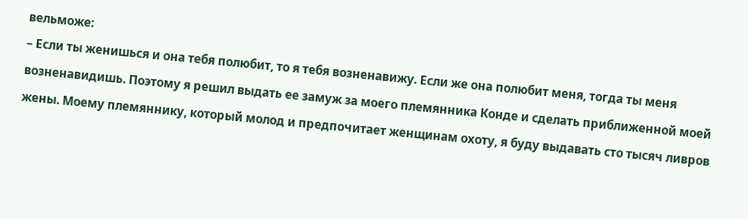вельможе:
– Если ты женишься и она тебя полюбит, то я тебя возненавижу. Если же она полюбит меня, тогда ты меня возненавидишь. Поэтому я решил выдать ее замуж за моего племянника Конде и сделать приближенной моей жены. Моему племяннику, который молод и предпочитает женщинам охоту, я буду выдавать сто тысяч ливров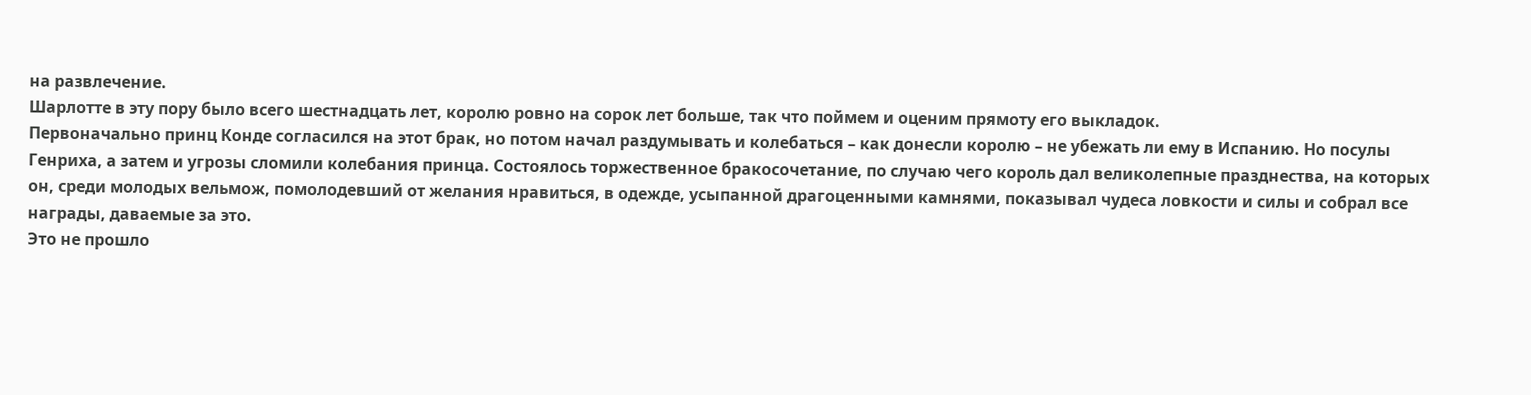на развлечение.
Шарлотте в эту пору было всего шестнадцать лет, королю ровно на сорок лет больше, так что поймем и оценим прямоту его выкладок.
Первоначально принц Конде согласился на этот брак, но потом начал раздумывать и колебаться – как донесли королю – не убежать ли ему в Испанию. Но посулы Генриха, а затем и угрозы сломили колебания принца. Состоялось торжественное бракосочетание, по случаю чего король дал великолепные празднества, на которых он, среди молодых вельмож, помолодевший от желания нравиться, в одежде, усыпанной драгоценными камнями, показывал чудеса ловкости и силы и собрал все награды, даваемые за это.
Это не прошло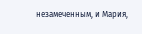незамеченным, и Мария,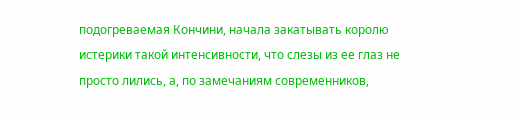подогреваемая Кончини, начала закатывать королю истерики такой интенсивности, что слезы из ее глаз не просто лились, а, по замечаниям современников,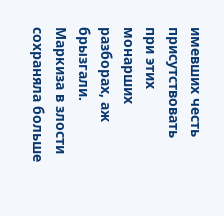имевших честь присутствовать при этих монарших разборах, аж брызгали. Маркиза в злости сохраняла больше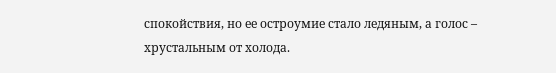спокойствия, но ее остроумие стало ледяным, а голос – хрустальным от холода.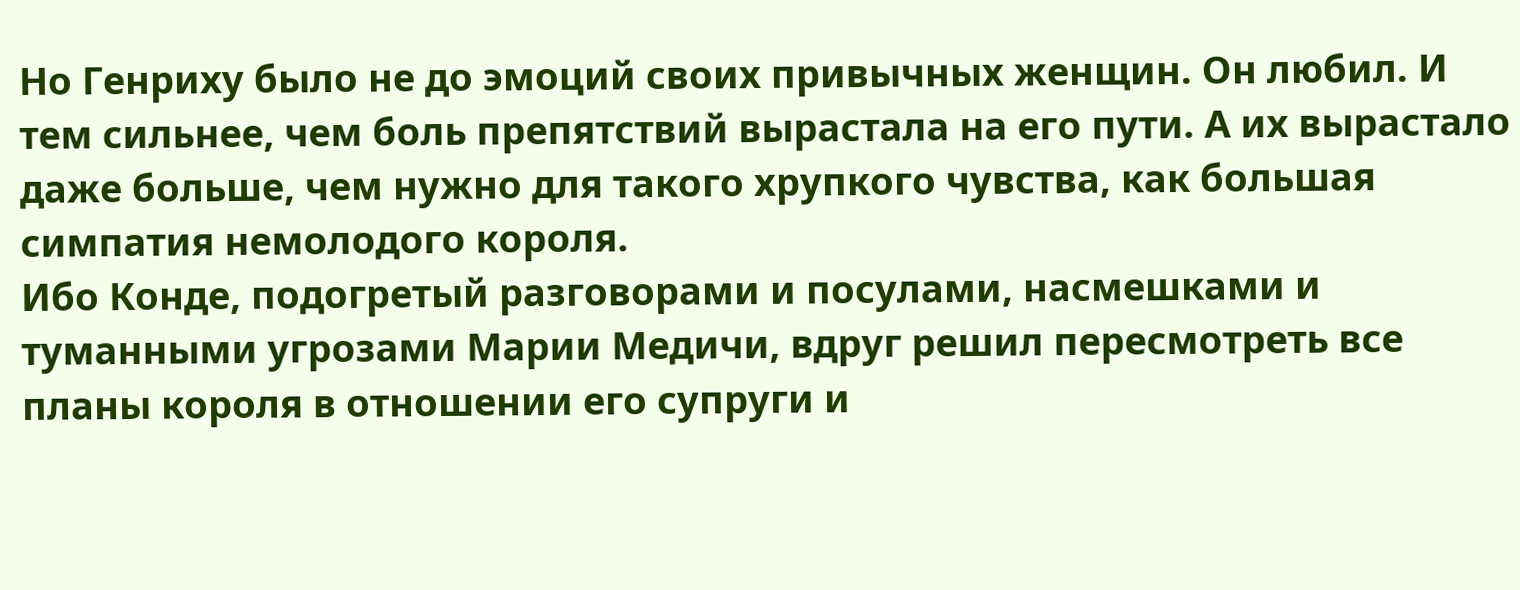Но Генриху было не до эмоций своих привычных женщин. Он любил. И тем сильнее, чем боль препятствий вырастала на его пути. А их вырастало даже больше, чем нужно для такого хрупкого чувства, как большая симпатия немолодого короля.
Ибо Конде, подогретый разговорами и посулами, насмешками и туманными угрозами Марии Медичи, вдруг решил пересмотреть все планы короля в отношении его супруги и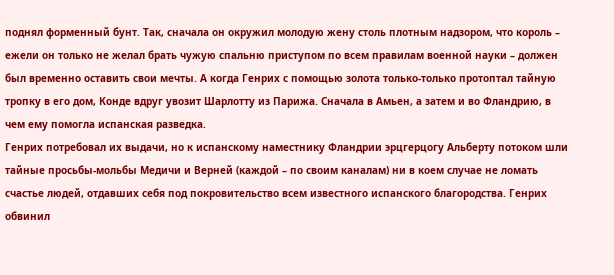поднял форменный бунт. Так, сначала он окружил молодую жену столь плотным надзором, что король – ежели он только не желал брать чужую спальню приступом по всем правилам военной науки – должен был временно оставить свои мечты. А когда Генрих с помощью золота только-только протоптал тайную тропку в его дом, Конде вдруг увозит Шарлотту из Парижа. Сначала в Амьен, а затем и во Фландрию, в чем ему помогла испанская разведка.
Генрих потребовал их выдачи, но к испанскому наместнику Фландрии эрцгерцогу Альберту потоком шли тайные просьбы-мольбы Медичи и Верней (каждой – по своим каналам) ни в коем случае не ломать счастье людей, отдавших себя под покровительство всем известного испанского благородства. Генрих обвинил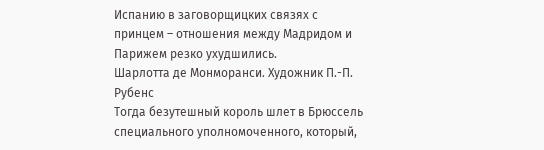Испанию в заговорщицких связях с принцем – отношения между Мадридом и Парижем резко ухудшились.
Шарлотта де Монморанси. Художник П.-П. Рубенс
Тогда безутешный король шлет в Брюссель специального уполномоченного, который,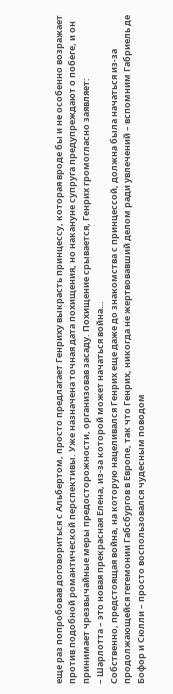еще раз попробовав договориться с Альбертом, просто предлагает Генриху выкрасть принцессу, которая вроде бы и не особенно возражает против подобной романтической перспективы. Уже назначена точная дата похищения, но накануне супруга предупреждают о побеге, и он принимает чрезвычайные меры предосторожности, организовав засаду. Похищение срывается, Генрих громогласно заявляет:
– Шарлотта – это новая прекрасная Елена, из-за которой может начаться война…
Собственно, предстоящая война, на которую нацеливался Генрих еще даже до знакомства с принцессой, должна была начаться из-за продолжающейся гегемонии Габсбургов в Европе, так что Генрих, никогда не жертвовавший делом ради увлечений – вспомним Габриель де Бофор и Сюлли – просто воспользовался чудесным поводом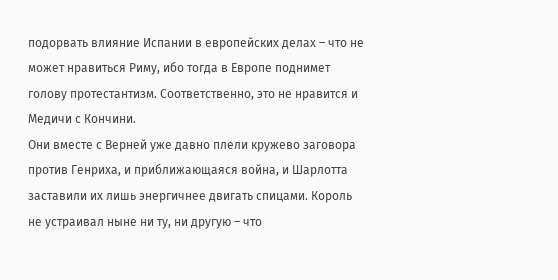подорвать влияние Испании в европейских делах – что не может нравиться Риму, ибо тогда в Европе поднимет голову протестантизм. Соответственно, это не нравится и Медичи с Кончини.
Они вместе с Верней уже давно плели кружево заговора против Генриха, и приближающаяся война, и Шарлотта заставили их лишь энергичнее двигать спицами. Король не устраивал ныне ни ту, ни другую – что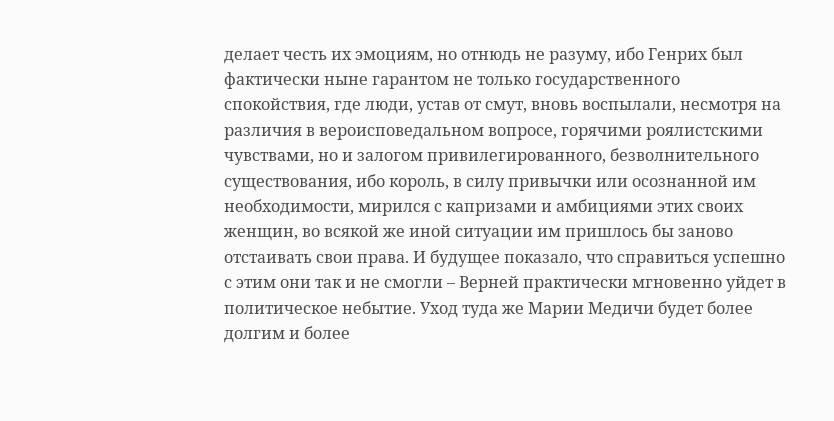делает честь их эмоциям, но отнюдь не разуму, ибо Генрих был фактически ныне гарантом не только государственного спокойствия, где люди, устав от смут, вновь воспылали, несмотря на различия в вероисповедальном вопросе, горячими роялистскими чувствами, но и залогом привилегированного, безволнительного существования, ибо король, в силу привычки или осознанной им необходимости, мирился с капризами и амбициями этих своих женщин, во всякой же иной ситуации им пришлось бы заново отстаивать свои права. И будущее показало, что справиться успешно с этим они так и не смогли – Верней практически мгновенно уйдет в политическое небытие. Уход туда же Марии Медичи будет более долгим и более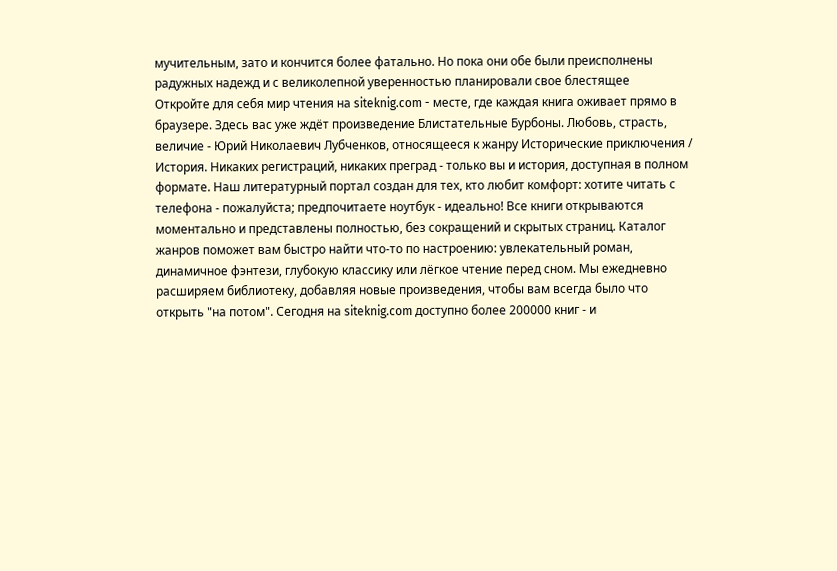мучительным, зато и кончится более фатально. Но пока они обе были преисполнены радужных надежд и с великолепной уверенностью планировали свое блестящее
Откройте для себя мир чтения на siteknig.com - месте, где каждая книга оживает прямо в браузере. Здесь вас уже ждёт произведение Блистательные Бурбоны. Любовь, страсть, величие - Юрий Николаевич Лубченков, относящееся к жанру Исторические приключения / История. Никаких регистраций, никаких преград - только вы и история, доступная в полном формате. Наш литературный портал создан для тех, кто любит комфорт: хотите читать с телефона - пожалуйста; предпочитаете ноутбук - идеально! Все книги открываются моментально и представлены полностью, без сокращений и скрытых страниц. Каталог жанров поможет вам быстро найти что-то по настроению: увлекательный роман, динамичное фэнтези, глубокую классику или лёгкое чтение перед сном. Мы ежедневно расширяем библиотеку, добавляя новые произведения, чтобы вам всегда было что открыть "на потом". Сегодня на siteknig.com доступно более 200000 книг - и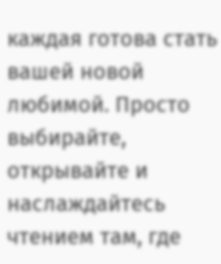каждая готова стать вашей новой любимой. Просто выбирайте, открывайте и наслаждайтесь чтением там, где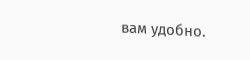вам удобно.